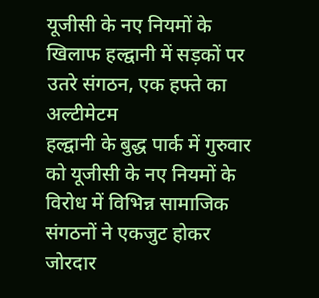यूजीसी के नए नियमों के खिलाफ हल्द्वानी में सड़कों पर उतरे संगठन, एक हफ्ते का अल्टीमेटम
हल्द्वानी के बुद्ध पार्क में गुरुवार को यूजीसी के नए नियमों के विरोध में विभिन्न सामाजिक संगठनों ने एकजुट होकर जोरदार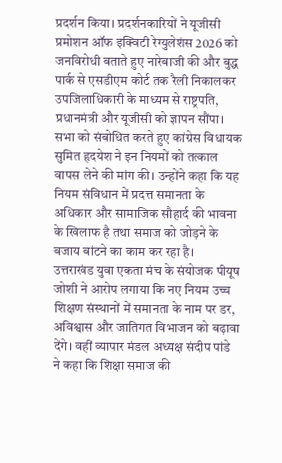प्रदर्शन किया। प्रदर्शनकारियों ने यूजीसी प्रमोशन ऑफ इक्विटी रेग्युलेशंस 2026 को जनविरोधी बताते हुए नारेबाजी की और बुद्ध पार्क से एसडीएम कोर्ट तक रैली निकालकर उपजिलाधिकारी के माध्यम से राष्ट्रपति, प्रधानमंत्री और यूजीसी को ज्ञापन सौंपा।
सभा को संबोधित करते हुए कांग्रेस विधायक सुमित हृदयेश ने इन नियमों को तत्काल वापस लेने की मांग की। उन्होंने कहा कि यह नियम संविधान में प्रदत्त समानता के अधिकार और सामाजिक सौहार्द की भावना के खिलाफ है तथा समाज को जोड़ने के बजाय बांटने का काम कर रहा है।
उत्तराखंड युवा एकता मंच के संयोजक पीयूष जोशी ने आरोप लगाया कि नए नियम उच्च शिक्षण संस्थानों में समानता के नाम पर डर, अविश्वास और जातिगत विभाजन को बढ़ावा देंगे। वहीं व्यापार मंडल अध्यक्ष संदीप पांडे ने कहा कि शिक्षा समाज की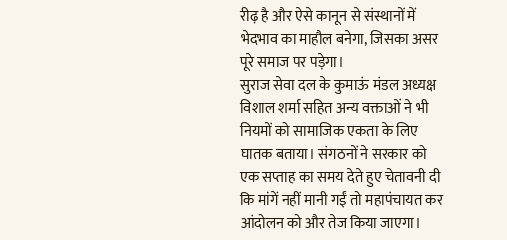रीढ़ है और ऐसे कानून से संस्थानों में भेदभाव का माहौल बनेगा, जिसका असर पूरे समाज पर पड़ेगा।
सुराज सेवा दल के कुमाऊं मंडल अध्यक्ष विशाल शर्मा सहित अन्य वक्ताओं ने भी नियमों को सामाजिक एकता के लिए घातक बताया। संगठनों ने सरकार को एक सप्ताह का समय देते हुए चेतावनी दी कि मांगें नहीं मानी गईं तो महापंचायत कर आंदोलन को और तेज किया जाएगा।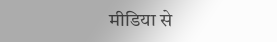मीडिया से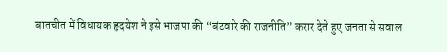बातचीत में विधायक हृदयेश ने इसे भाजपा की “बंटवारे की राजनीति” करार देते हुए जनता से सवाल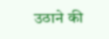उठाने की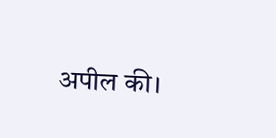अपील की।